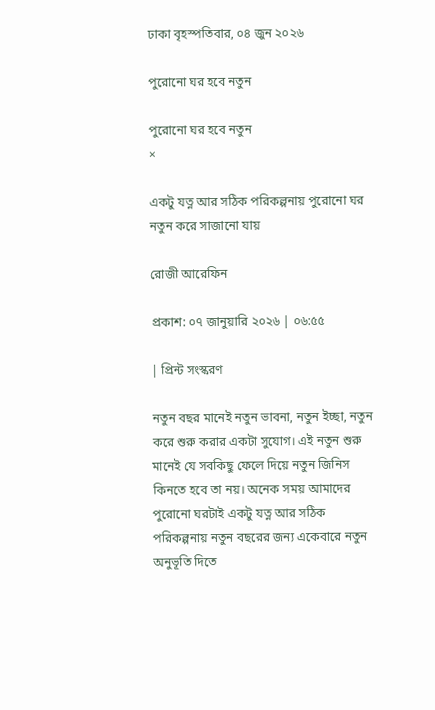ঢাকা বৃহস্পতিবার, ০৪ জুন ২০২৬

পুরোনো ঘর হবে নতুন

পুরোনো ঘর হবে নতুন
×

একটু যত্ন আর সঠিক পরিকল্পনায় পুরোনো ঘর নতুন করে সাজানো যায়

রোজী আরেফিন

প্রকাশ: ০৭ জানুয়ারি ২০২৬ | ০৬:৫৫

| প্রিন্ট সংস্করণ

নতুন বছর মানেই নতুন ভাবনা, নতুন ইচ্ছা, নতুন করে শুরু করার একটা সুযোগ। এই নতুন শুরু মানেই যে সবকিছু ফেলে দিয়ে নতুন জিনিস কিনতে হবে তা নয়। অনেক সময় আমাদের পুরোনো ঘরটাই একটু যত্ন আর সঠিক পরিকল্পনায় নতুন বছরের জন্য একেবারে নতুন অনুভূতি দিতে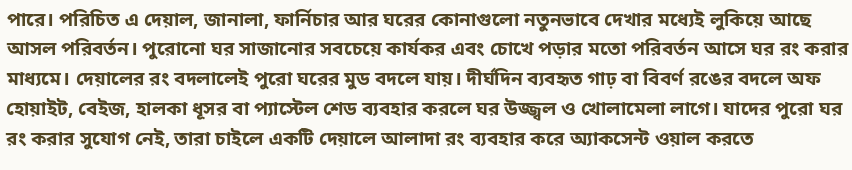পারে। পরিচিত এ দেয়াল, জানালা, ফার্নিচার আর ঘরের কোনাগুলো নতুনভাবে দেখার মধ্যেই লুকিয়ে আছে আসল পরিবর্তন। পুরোনো ঘর সাজানোর সবচেয়ে কার্যকর এবং চোখে পড়ার মতো পরিবর্তন আসে ঘর রং করার মাধ্যমে। দেয়ালের রং বদলালেই পুরো ঘরের মুড বদলে যায়। দীর্ঘদিন ব্যবহৃত গাঢ় বা বিবর্ণ রঙের বদলে অফ হোয়াইট, বেইজ, হালকা ধূসর বা প্যাস্টেল শেড ব্যবহার করলে ঘর উজ্জ্বল ও খোলামেলা লাগে। যাদের পুরো ঘর রং করার সুযোগ নেই, তারা চাইলে একটি দেয়ালে আলাদা রং ব্যবহার করে অ্যাকসেন্ট ওয়াল করতে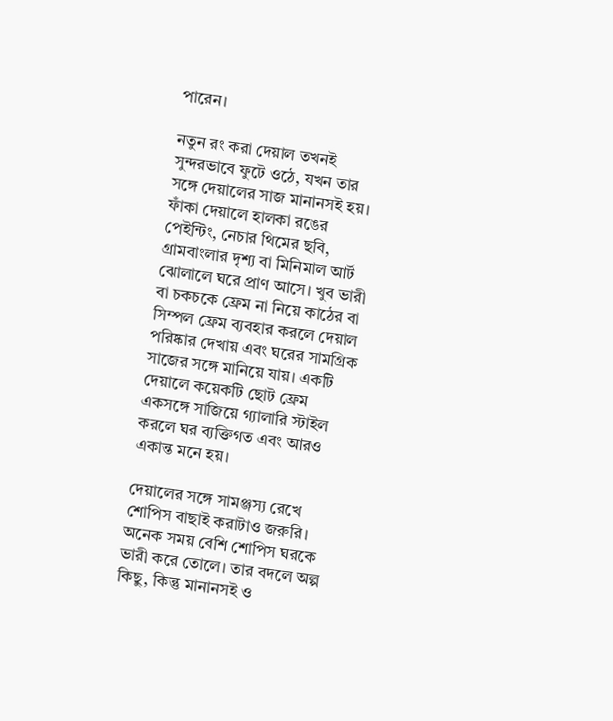পারেন।

নতুন রং করা দেয়াল তখনই সুন্দরভাবে ফুটে ওঠে, যখন তার সঙ্গে দেয়ালের সাজ মানানসই হয়। ফাঁকা দেয়ালে হালকা রঙের পেইন্টিং, নেচার থিমের ছবি, গ্রামবাংলার দৃশ্য বা মিনিমাল আর্ট ঝোলালে ঘরে প্রাণ আসে। খুব ভারী বা চকচকে ফ্রেম না নিয়ে কাঠের বা সিম্পল ফ্রেম ব্যবহার করলে দেয়াল পরিষ্কার দেখায় এবং ঘরের সামগ্রিক সাজের সঙ্গে মানিয়ে যায়। একটি দেয়ালে কয়েকটি ছোট ফ্রেম একসঙ্গে সাজিয়ে গ্যালারি স্টাইল করলে ঘর ব্যক্তিগত এবং আরও একান্ত মনে হয়।

দেয়ালের সঙ্গে সামঞ্জস্য রেখে শোপিস বাছাই করাটাও জরুরি। অনেক সময় বেশি শোপিস ঘরকে ভারী করে তোলে। তার বদলে অল্প কিছু, কিন্তু মানানসই ও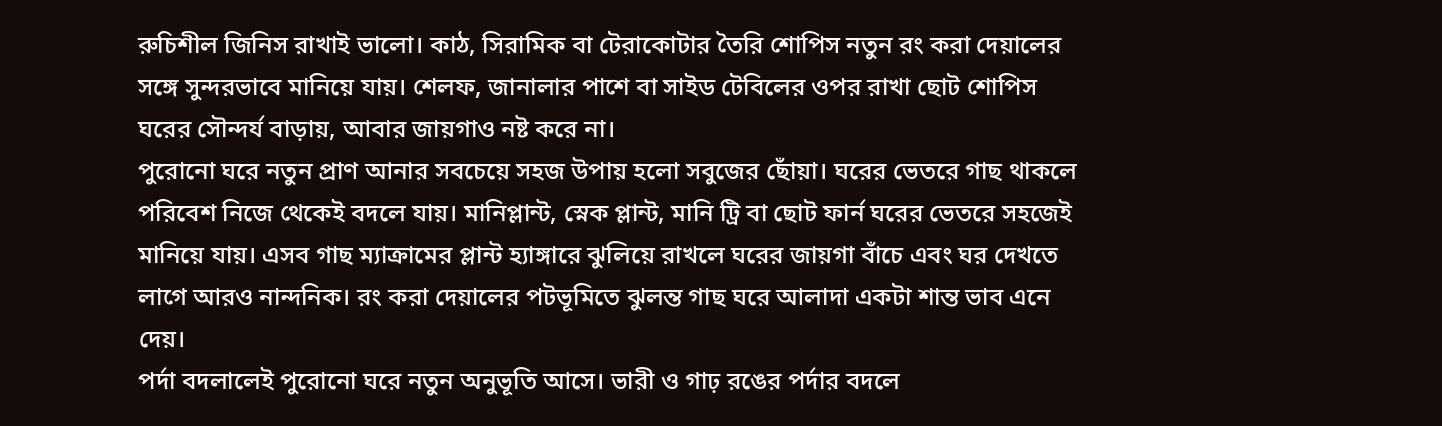রুচিশীল জিনিস রাখাই ভালো। কাঠ, সিরামিক বা টেরাকোটার তৈরি শোপিস নতুন রং করা দেয়ালের সঙ্গে সুন্দরভাবে মানিয়ে যায়। শেলফ, জানালার পাশে বা সাইড টেবিলের ওপর রাখা ছোট শোপিস ঘরের সৌন্দর্য বাড়ায়, আবার জায়গাও নষ্ট করে না।
পুরোনো ঘরে নতুন প্রাণ আনার সবচেয়ে সহজ উপায় হলো সবুজের ছোঁয়া। ঘরের ভেতরে গাছ থাকলে পরিবেশ নিজে থেকেই বদলে যায়। মানিপ্লান্ট, স্নেক প্লান্ট, মানি ট্রি বা ছোট ফার্ন ঘরের ভেতরে সহজেই মানিয়ে যায়। এসব গাছ ম্যাক্রামের প্লান্ট হ্যাঙ্গারে ঝুলিয়ে রাখলে ঘরের জায়গা বাঁচে এবং ঘর দেখতে লাগে আরও নান্দনিক। রং করা দেয়ালের পটভূমিতে ঝুলন্ত গাছ ঘরে আলাদা একটা শান্ত ভাব এনে দেয়।
পর্দা বদলালেই পুরোনো ঘরে নতুন অনুভূতি আসে। ভারী ও গাঢ় রঙের পর্দার বদলে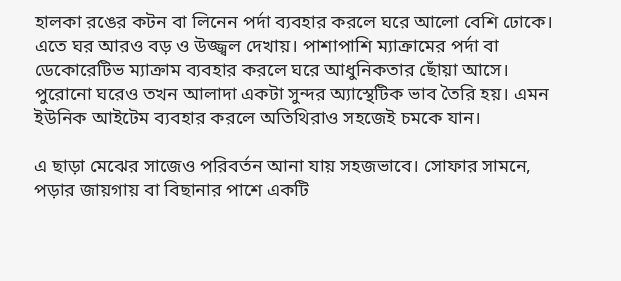হালকা রঙের কটন বা লিনেন পর্দা ব্যবহার করলে ঘরে আলো বেশি ঢোকে। এতে ঘর আরও বড় ও উজ্জ্বল দেখায়। পাশাপাশি ম্যাক্রামের পর্দা বা ডেকোরেটিভ ম্যাক্রাম ব্যবহার করলে ঘরে আধুনিকতার ছোঁয়া আসে। পুরোনো ঘরেও তখন আলাদা একটা সুন্দর অ্যাস্থেটিক ভাব তৈরি হয়। এমন ইউনিক আইটেম ব্যবহার করলে অতিথিরাও সহজেই চমকে যান।

এ ছাড়া মেঝের সাজেও পরিবর্তন আনা যায় সহজভাবে। সোফার সামনে, পড়ার জায়গায় বা বিছানার পাশে একটি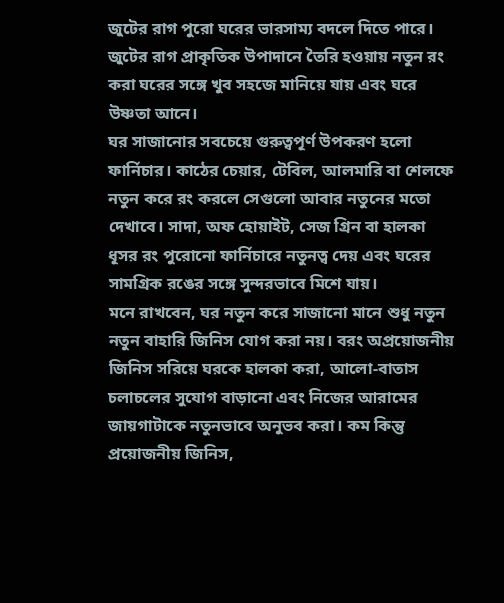জুটের রাগ পুরো ঘরের ভারসাম্য বদলে দিতে পারে। জুটের রাগ প্রাকৃতিক উপাদানে তৈরি হওয়ায় নতুন রং করা ঘরের সঙ্গে খুব সহজে মানিয়ে যায় এবং ঘরে উষ্ণতা আনে।
ঘর সাজানোর সবচেয়ে গুরুত্বপূর্ণ উপকরণ হলো ফার্নিচার। কাঠের চেয়ার, টেবিল, আলমারি বা শেলফে নতুন করে রং করলে সেগুলো আবার নতুনের মতো দেখাবে। সাদা, অফ হোয়াইট, সেজ গ্রিন বা হালকা ধূসর রং পুরোনো ফার্নিচারে নতুনত্ব দেয় এবং ঘরের সামগ্রিক রঙের সঙ্গে সুন্দরভাবে মিশে যায়।
মনে রাখবেন, ঘর নতুন করে সাজানো মানে শুধু নতুন নতুন বাহারি জিনিস যোগ করা নয়। বরং অপ্রয়োজনীয় জিনিস সরিয়ে ঘরকে হালকা করা, আলো-বাতাস চলাচলের সুযোগ বাড়ানো এবং নিজের আরামের জায়গাটাকে নতুনভাবে অনুভব করা। কম কিন্তু প্রয়োজনীয় জিনিস,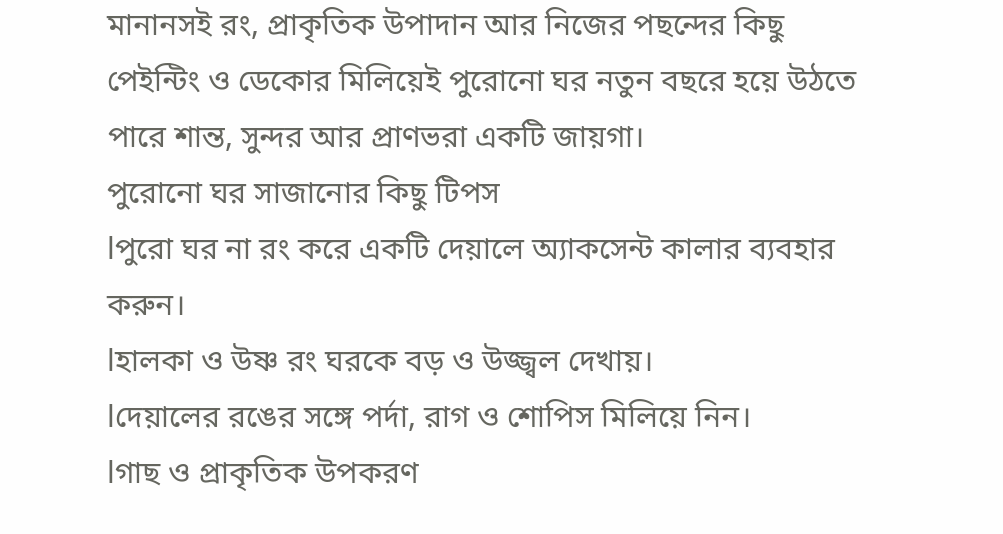মানানসই রং, প্রাকৃতিক উপাদান আর নিজের পছন্দের কিছু পেইন্টিং ও ডেকোর মিলিয়েই পুরোনো ঘর নতুন বছরে হয়ে উঠতে পারে শান্ত, সুন্দর আর প্রাণভরা একটি জায়গা।
পুরোনো ঘর সাজানোর কিছু টিপস
lপুরো ঘর না রং করে একটি দেয়ালে অ্যাকসেন্ট কালার ব্যবহার করুন।
lহালকা ও উষ্ণ রং ঘরকে বড় ও উজ্জ্বল দেখায়।
lদেয়ালের রঙের সঙ্গে পর্দা, রাগ ও শোপিস মিলিয়ে নিন।
lগাছ ও প্রাকৃতিক উপকরণ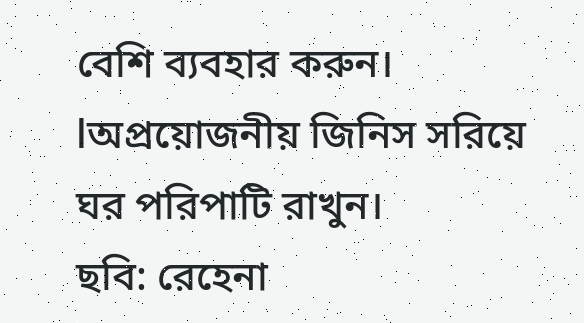বেশি ব্যবহার করুন।
lঅপ্রয়োজনীয় জিনিস সরিয়ে ঘর পরিপাটি রাখুন।
ছবি: রেহেনা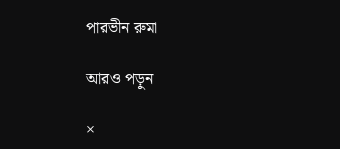পারভীন রুমা

আরও পড়ুন

×